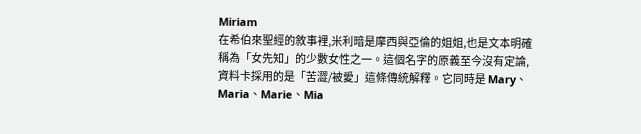Miriam
在希伯來聖經的敘事裡,米利暗是摩西與亞倫的姐姐,也是文本明確稱為「女先知」的少數女性之一。這個名字的原義至今沒有定論,資料卡採用的是「苦澀/被愛」這條傳統解釋。它同時是 Mary、Maria、Marie、Mia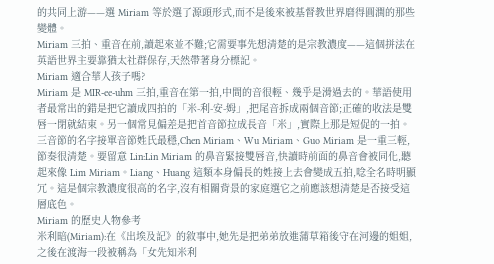的共同上游——選 Miriam 等於選了源頭形式,而不是後來被基督教世界磨得圓潤的那些變體。
Miriam 三拍、重音在前,讀起來並不難;它需要事先想清楚的是宗教濃度——這個拼法在英語世界主要靠猶太社群保存,天然帶著身分標記。
Miriam 適合華人孩子嗎?
Miriam 是 MIR-ee-uhm 三拍,重音在第一拍,中間的音很輕、幾乎是滑過去的。華語使用者最常出的錯是把它讀成四拍的「米-利-安-姆」,把尾音拆成兩個音節;正確的收法是雙唇一閉就結束。另一個常見偏差是把首音節拉成長音「米」,實際上那是短促的一拍。
三音節的名字接單音節姓氏最穩,Chen Miriam、Wu Miriam、Guo Miriam 是一重三輕,節奏很清楚。要留意 Lin:Lin Miriam 的鼻音緊接雙唇音,快讀時前面的鼻音會被同化,聽起來像 Lim Miriam。Liang、Huang 這類本身偏長的姓接上去會變成五拍,唸全名時明顯冗。這是個宗教濃度很高的名字,沒有相關背景的家庭選它之前應該想清楚是否接受這層底色。
Miriam 的歷史人物參考
米利暗(Miriam):在《出埃及記》的敘事中,她先是把弟弟放進蒲草箱後守在河邊的姐姐,之後在渡海一段被稱為「女先知米利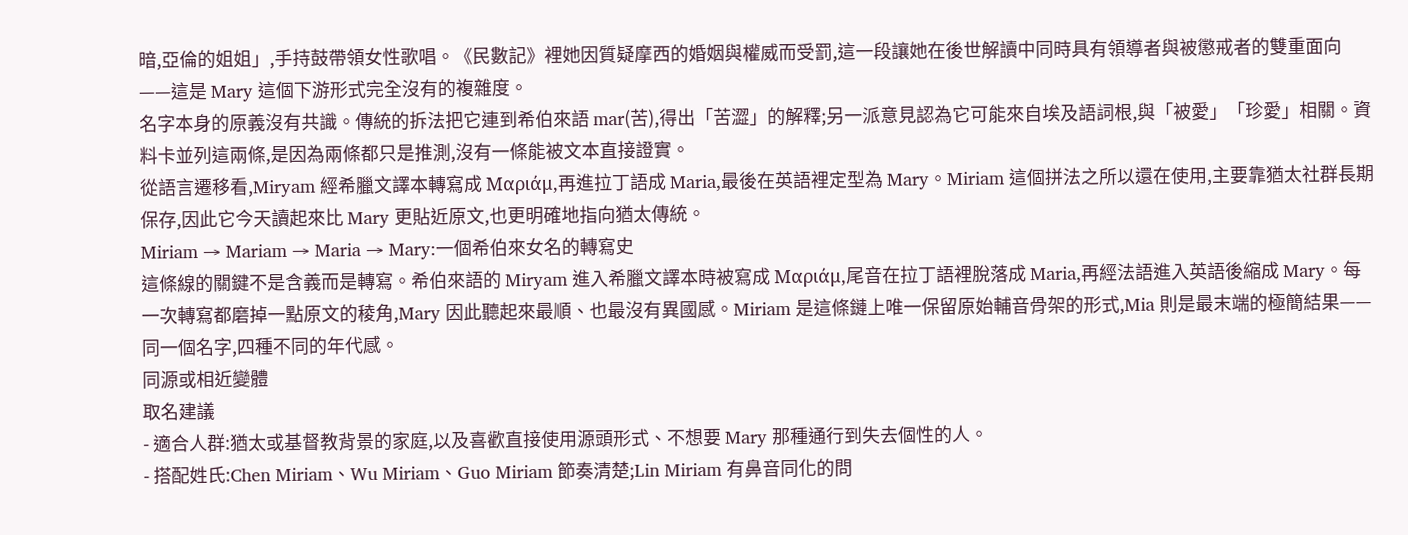暗,亞倫的姐姐」,手持鼓帶領女性歌唱。《民數記》裡她因質疑摩西的婚姻與權威而受罰,這一段讓她在後世解讀中同時具有領導者與被懲戒者的雙重面向——這是 Mary 這個下游形式完全沒有的複雜度。
名字本身的原義沒有共識。傳統的拆法把它連到希伯來語 mar(苦),得出「苦澀」的解釋;另一派意見認為它可能來自埃及語詞根,與「被愛」「珍愛」相關。資料卡並列這兩條,是因為兩條都只是推測,沒有一條能被文本直接證實。
從語言遷移看,Miryam 經希臘文譯本轉寫成 Μαριάμ,再進拉丁語成 Maria,最後在英語裡定型為 Mary。Miriam 這個拼法之所以還在使用,主要靠猶太社群長期保存,因此它今天讀起來比 Mary 更貼近原文,也更明確地指向猶太傳統。
Miriam → Mariam → Maria → Mary:一個希伯來女名的轉寫史
這條線的關鍵不是含義而是轉寫。希伯來語的 Miryam 進入希臘文譯本時被寫成 Μαριάμ,尾音在拉丁語裡脫落成 Maria,再經法語進入英語後縮成 Mary。每一次轉寫都磨掉一點原文的稜角,Mary 因此聽起來最順、也最沒有異國感。Miriam 是這條鏈上唯一保留原始輔音骨架的形式,Mia 則是最末端的極簡結果——同一個名字,四種不同的年代感。
同源或相近變體
取名建議
- 適合人群:猶太或基督教背景的家庭,以及喜歡直接使用源頭形式、不想要 Mary 那種通行到失去個性的人。
- 搭配姓氏:Chen Miriam、Wu Miriam、Guo Miriam 節奏清楚;Lin Miriam 有鼻音同化的問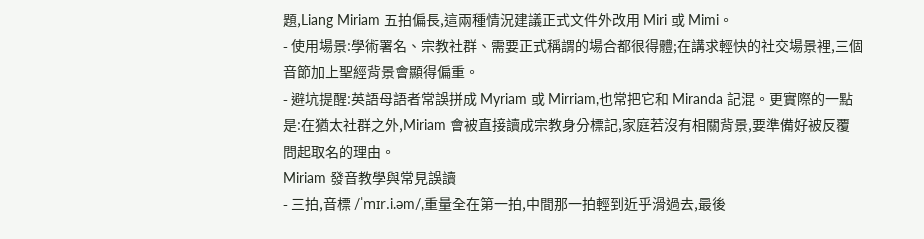題,Liang Miriam 五拍偏長,這兩種情況建議正式文件外改用 Miri 或 Mimi。
- 使用場景:學術署名、宗教社群、需要正式稱謂的場合都很得體;在講求輕快的社交場景裡,三個音節加上聖經背景會顯得偏重。
- 避坑提醒:英語母語者常誤拼成 Myriam 或 Mirriam,也常把它和 Miranda 記混。更實際的一點是:在猶太社群之外,Miriam 會被直接讀成宗教身分標記,家庭若沒有相關背景,要準備好被反覆問起取名的理由。
Miriam 發音教學與常見誤讀
- 三拍,音標 /ˈmɪr.i.əm/,重量全在第一拍,中間那一拍輕到近乎滑過去,最後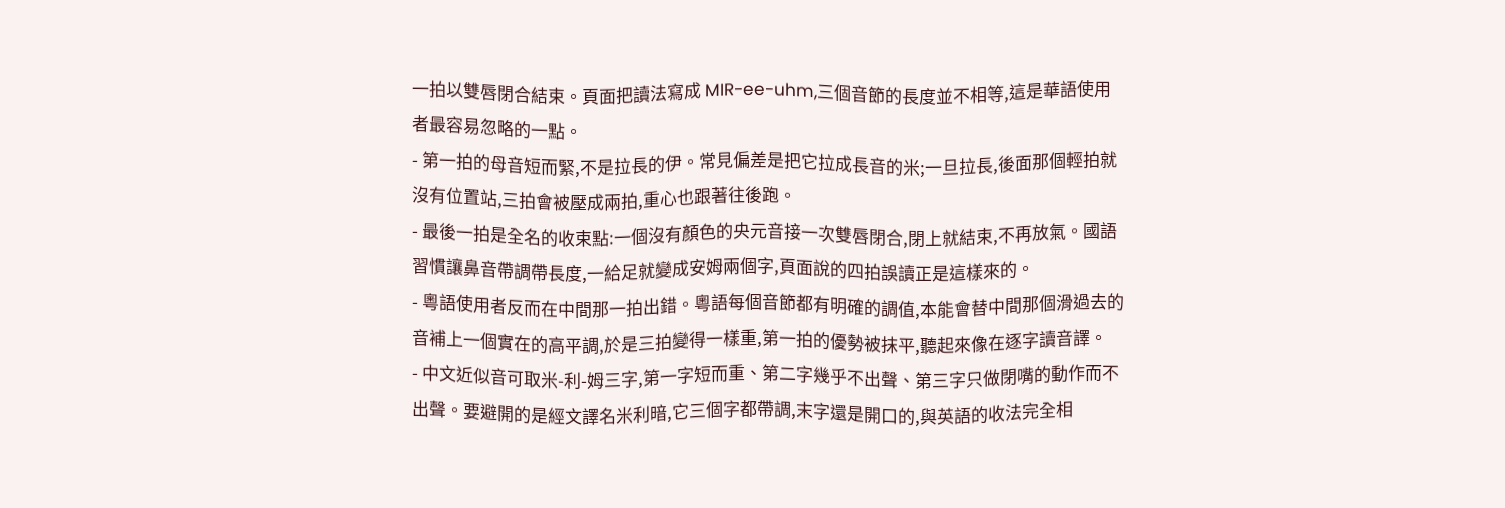一拍以雙唇閉合結束。頁面把讀法寫成 MIR-ee-uhm,三個音節的長度並不相等,這是華語使用者最容易忽略的一點。
- 第一拍的母音短而緊,不是拉長的伊。常見偏差是把它拉成長音的米;一旦拉長,後面那個輕拍就沒有位置站,三拍會被壓成兩拍,重心也跟著往後跑。
- 最後一拍是全名的收束點:一個沒有顏色的央元音接一次雙唇閉合,閉上就結束,不再放氣。國語習慣讓鼻音帶調帶長度,一給足就變成安姆兩個字,頁面說的四拍誤讀正是這樣來的。
- 粵語使用者反而在中間那一拍出錯。粵語每個音節都有明確的調值,本能會替中間那個滑過去的音補上一個實在的高平調,於是三拍變得一樣重,第一拍的優勢被抹平,聽起來像在逐字讀音譯。
- 中文近似音可取米-利-姆三字,第一字短而重、第二字幾乎不出聲、第三字只做閉嘴的動作而不出聲。要避開的是經文譯名米利暗,它三個字都帶調,末字還是開口的,與英語的收法完全相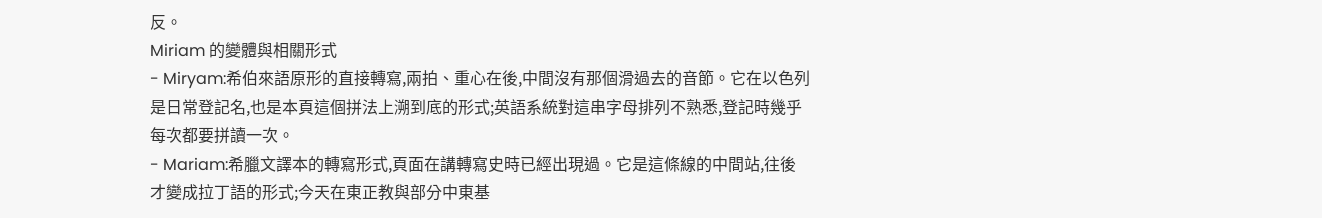反。
Miriam 的變體與相關形式
- Miryam:希伯來語原形的直接轉寫,兩拍、重心在後,中間沒有那個滑過去的音節。它在以色列是日常登記名,也是本頁這個拼法上溯到底的形式;英語系統對這串字母排列不熟悉,登記時幾乎每次都要拼讀一次。
- Mariam:希臘文譯本的轉寫形式,頁面在講轉寫史時已經出現過。它是這條線的中間站,往後才變成拉丁語的形式;今天在東正教與部分中東基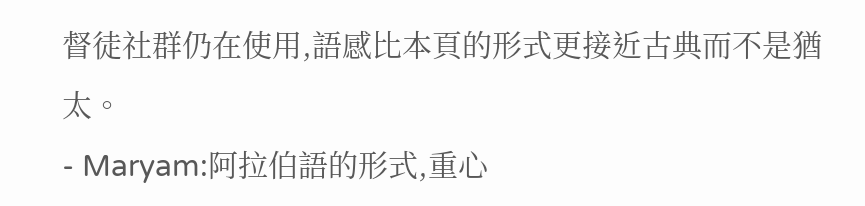督徒社群仍在使用,語感比本頁的形式更接近古典而不是猶太。
- Maryam:阿拉伯語的形式,重心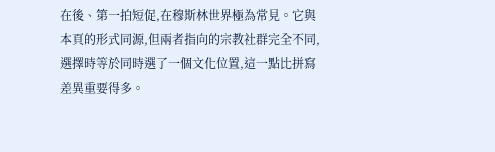在後、第一拍短促,在穆斯林世界極為常見。它與本頁的形式同源,但兩者指向的宗教社群完全不同,選擇時等於同時選了一個文化位置,這一點比拼寫差異重要得多。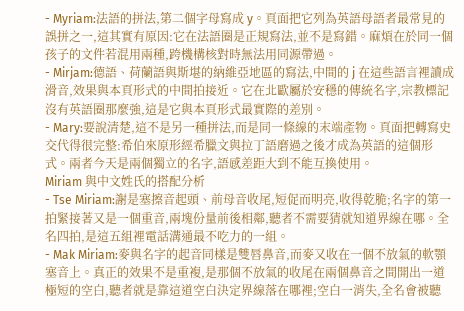- Myriam:法語的拼法,第二個字母寫成 y。頁面把它列為英語母語者最常見的誤拼之一,這其實有原因:它在法語圈是正規寫法,並不是寫錯。麻煩在於同一個孩子的文件若混用兩種,跨機構核對時無法用同源帶過。
- Mirjam:德語、荷蘭語與斯堪的納維亞地區的寫法,中間的 j 在這些語言裡讀成滑音,效果與本頁形式的中間拍接近。它在北歐屬於安穩的傳統名字,宗教標記沒有英語圈那麼強,這是它與本頁形式最實際的差別。
- Mary:要說清楚,這不是另一種拼法,而是同一條線的末端產物。頁面把轉寫史交代得很完整:希伯來原形經希臘文與拉丁語磨過之後才成為英語的這個形式。兩者今天是兩個獨立的名字,語感差距大到不能互換使用。
Miriam 與中文姓氏的搭配分析
- Tse Miriam:謝是塞擦音起頭、前母音收尾,短促而明亮,收得乾脆;名字的第一拍緊接著又是一個重音,兩塊份量前後相鄰,聽者不需要猜就知道界線在哪。全名四拍,是這五組裡電話溝通最不吃力的一組。
- Mak Miriam:麥與名字的起音同樣是雙唇鼻音,而麥又收在一個不放氣的軟顎塞音上。真正的效果不是重複,是那個不放氣的收尾在兩個鼻音之間開出一道極短的空白,聽者就是靠這道空白決定界線落在哪裡;空白一消失,全名會被聽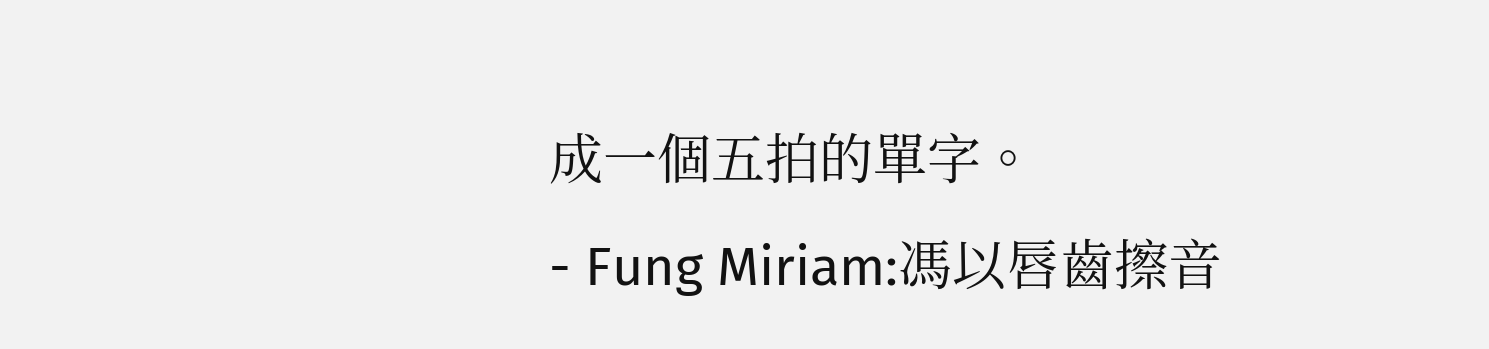成一個五拍的單字。
- Fung Miriam:馮以唇齒擦音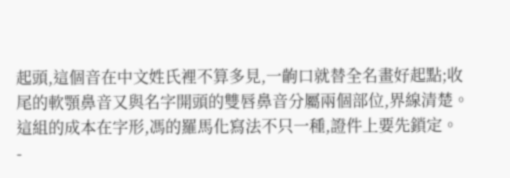起頭,這個音在中文姓氏裡不算多見,一齣口就替全名畫好起點;收尾的軟顎鼻音又與名字開頭的雙唇鼻音分屬兩個部位,界線清楚。這組的成本在字形,馮的羅馬化寫法不只一種,證件上要先鎖定。
-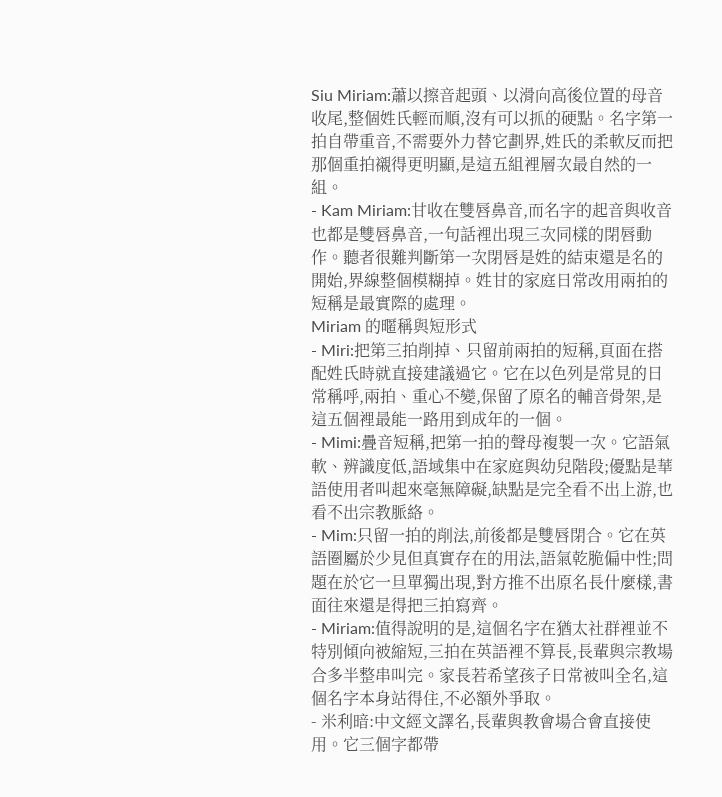Siu Miriam:蕭以擦音起頭、以滑向高後位置的母音收尾,整個姓氏輕而順,沒有可以抓的硬點。名字第一拍自帶重音,不需要外力替它劃界,姓氏的柔軟反而把那個重拍襯得更明顯,是這五組裡層次最自然的一組。
- Kam Miriam:甘收在雙唇鼻音,而名字的起音與收音也都是雙唇鼻音,一句話裡出現三次同樣的閉唇動作。聽者很難判斷第一次閉唇是姓的結束還是名的開始,界線整個模糊掉。姓甘的家庭日常改用兩拍的短稱是最實際的處理。
Miriam 的暱稱與短形式
- Miri:把第三拍削掉、只留前兩拍的短稱,頁面在搭配姓氏時就直接建議過它。它在以色列是常見的日常稱呼,兩拍、重心不變,保留了原名的輔音骨架,是這五個裡最能一路用到成年的一個。
- Mimi:疊音短稱,把第一拍的聲母複製一次。它語氣軟、辨識度低,語域集中在家庭與幼兒階段;優點是華語使用者叫起來毫無障礙,缺點是完全看不出上游,也看不出宗教脈絡。
- Mim:只留一拍的削法,前後都是雙唇閉合。它在英語圈屬於少見但真實存在的用法,語氣乾脆偏中性;問題在於它一旦單獨出現,對方推不出原名長什麼樣,書面往來還是得把三拍寫齊。
- Miriam:值得說明的是,這個名字在猶太社群裡並不特別傾向被縮短,三拍在英語裡不算長,長輩與宗教場合多半整串叫完。家長若希望孩子日常被叫全名,這個名字本身站得住,不必額外爭取。
- 米利暗:中文經文譯名,長輩與教會場合會直接使用。它三個字都帶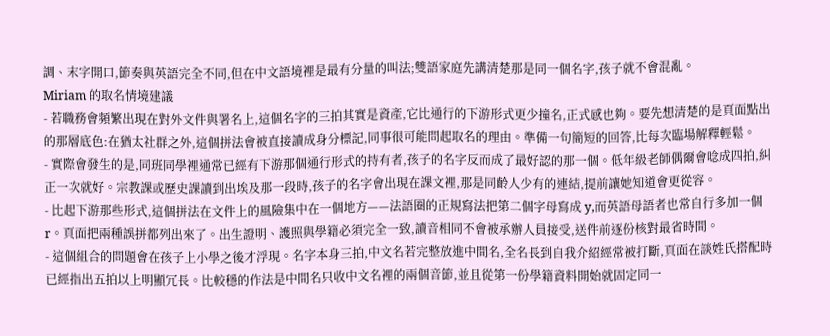調、末字開口,節奏與英語完全不同,但在中文語境裡是最有分量的叫法;雙語家庭先講清楚那是同一個名字,孩子就不會混亂。
Miriam 的取名情境建議
- 若職務會頻繁出現在對外文件與署名上,這個名字的三拍其實是資產,它比通行的下游形式更少撞名,正式感也夠。要先想清楚的是頁面點出的那層底色:在猶太社群之外,這個拼法會被直接讀成身分標記,同事很可能問起取名的理由。準備一句簡短的回答,比每次臨場解釋輕鬆。
- 實際會發生的是,同班同學裡通常已經有下游那個通行形式的持有者,孩子的名字反而成了最好認的那一個。低年級老師偶爾會唸成四拍,糾正一次就好。宗教課或歷史課讀到出埃及那一段時,孩子的名字會出現在課文裡,那是同齡人少有的連結,提前讓她知道會更從容。
- 比起下游那些形式,這個拼法在文件上的風險集中在一個地方——法語圈的正規寫法把第二個字母寫成 y,而英語母語者也常自行多加一個 r。頁面把兩種誤拼都列出來了。出生證明、護照與學籍必須完全一致,讀音相同不會被承辦人員接受,送件前逐份核對最省時間。
- 這個組合的問題會在孩子上小學之後才浮現。名字本身三拍,中文名若完整放進中間名,全名長到自我介紹經常被打斷,頁面在談姓氏搭配時已經指出五拍以上明顯冗長。比較穩的作法是中間名只收中文名裡的兩個音節,並且從第一份學籍資料開始就固定同一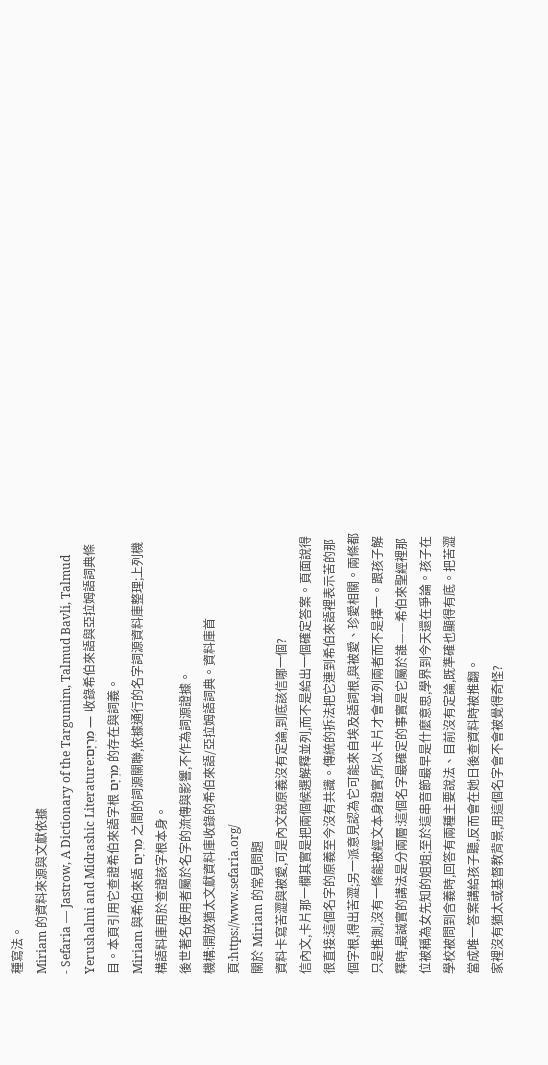種寫法。
Miriam 的資料來源與文獻依據
- Sefaria — Jastrow, A Dictionary of the Targumim, Talmud Bavli, Talmud Yerushalmi and Midrashic Literature:מִרְיָם — 收錄希伯來語與亞拉姆語詞典條目。本頁引用它查證希伯來語字根 מִרְיָם 的存在與詞義。
Miriam 與希伯來語 מִרְיָם 之間的詞源關聯,依據通行的名字詞源資料庫整理;上列機構語料庫用於查證該字根本身。
後世著名使用者屬於名字的流傳與影響,不作為詞源證據。
機構:開放猶太文獻資料庫收錄的希伯來語/亞拉姆語詞典。資料庫首頁:https://www.sefaria.org/
關於 Miriam 的常見問題
資料卡寫苦澀與被愛,可是內文說原義沒有定論,到底該信哪一個?
信內文,卡片那一欄其實是把兩個候選解釋並列,而不是給出一個確定答案。頁面說得很直接:這個名字的原義至今沒有共識。傳統的拆法把它連到希伯來語裡表示苦的那個字根,得出苦澀;另一派意見認為它可能來自埃及語詞根,與被愛、珍愛相關。兩條都只是推測,沒有一條能被經文本身證實,所以卡片才會並列兩者而不是擇一。跟孩子解釋時,最誠實的講法是分兩層:這個名字最確定的事實是它屬於誰——希伯來聖經裡那位被稱為女先知的姐姐;至於這串音節最早是什麼意思,學界到今天還在爭論。孩子在學校被問到含義時,回答有兩種主要說法、目前沒有定論,既準確也顯得有底。把苦澀當成唯一答案講給孩子聽,反而會在她日後查資料時被推翻。
家裡沒有猶太或基督教背景,用這個名字會不會被覺得奇怪?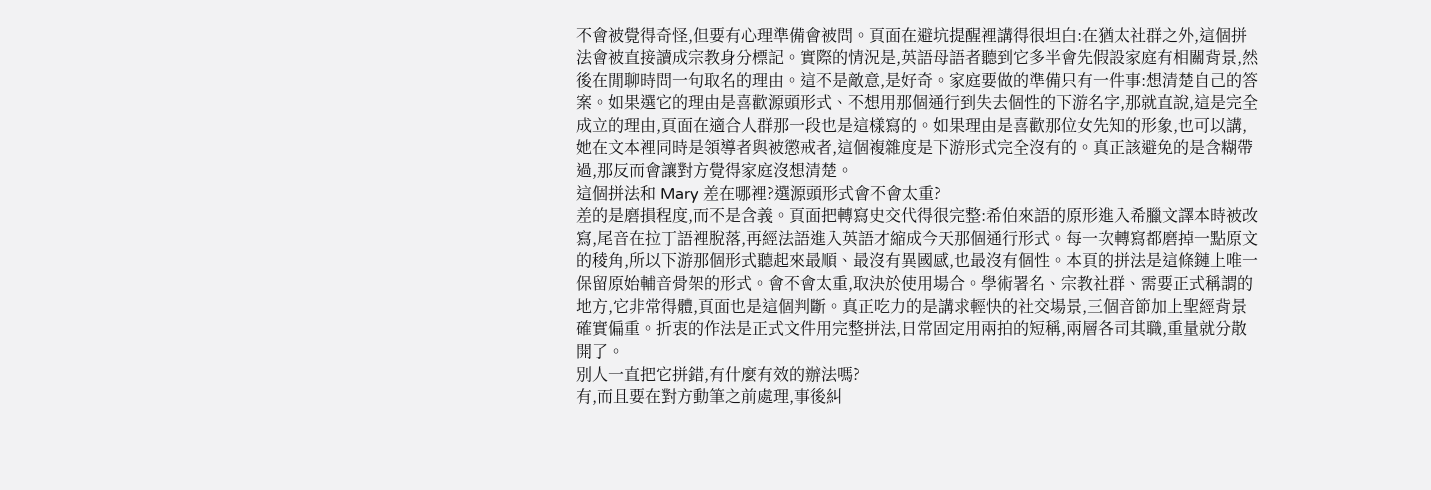不會被覺得奇怪,但要有心理準備會被問。頁面在避坑提醒裡講得很坦白:在猶太社群之外,這個拼法會被直接讀成宗教身分標記。實際的情況是,英語母語者聽到它多半會先假設家庭有相關背景,然後在閒聊時問一句取名的理由。這不是敵意,是好奇。家庭要做的準備只有一件事:想清楚自己的答案。如果選它的理由是喜歡源頭形式、不想用那個通行到失去個性的下游名字,那就直說,這是完全成立的理由,頁面在適合人群那一段也是這樣寫的。如果理由是喜歡那位女先知的形象,也可以講,她在文本裡同時是領導者與被懲戒者,這個複雜度是下游形式完全沒有的。真正該避免的是含糊帶過,那反而會讓對方覺得家庭沒想清楚。
這個拼法和 Mary 差在哪裡?選源頭形式會不會太重?
差的是磨損程度,而不是含義。頁面把轉寫史交代得很完整:希伯來語的原形進入希臘文譯本時被改寫,尾音在拉丁語裡脫落,再經法語進入英語才縮成今天那個通行形式。每一次轉寫都磨掉一點原文的稜角,所以下游那個形式聽起來最順、最沒有異國感,也最沒有個性。本頁的拼法是這條鏈上唯一保留原始輔音骨架的形式。會不會太重,取決於使用場合。學術署名、宗教社群、需要正式稱謂的地方,它非常得體,頁面也是這個判斷。真正吃力的是講求輕快的社交場景,三個音節加上聖經背景確實偏重。折衷的作法是正式文件用完整拼法,日常固定用兩拍的短稱,兩層各司其職,重量就分散開了。
別人一直把它拼錯,有什麼有效的辦法嗎?
有,而且要在對方動筆之前處理,事後糾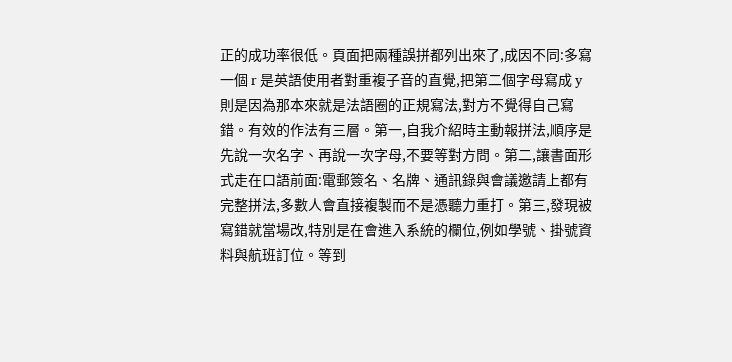正的成功率很低。頁面把兩種誤拼都列出來了,成因不同:多寫一個 r 是英語使用者對重複子音的直覺,把第二個字母寫成 y 則是因為那本來就是法語圈的正規寫法,對方不覺得自己寫錯。有效的作法有三層。第一,自我介紹時主動報拼法,順序是先說一次名字、再說一次字母,不要等對方問。第二,讓書面形式走在口語前面:電郵簽名、名牌、通訊錄與會議邀請上都有完整拼法,多數人會直接複製而不是憑聽力重打。第三,發現被寫錯就當場改,特別是在會進入系統的欄位,例如學號、掛號資料與航班訂位。等到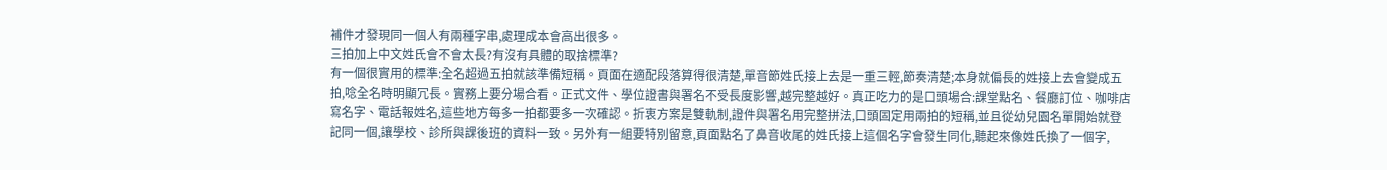補件才發現同一個人有兩種字串,處理成本會高出很多。
三拍加上中文姓氏會不會太長?有沒有具體的取捨標準?
有一個很實用的標準:全名超過五拍就該準備短稱。頁面在適配段落算得很清楚,單音節姓氏接上去是一重三輕,節奏清楚;本身就偏長的姓接上去會變成五拍,唸全名時明顯冗長。實務上要分場合看。正式文件、學位證書與署名不受長度影響,越完整越好。真正吃力的是口頭場合:課堂點名、餐廳訂位、咖啡店寫名字、電話報姓名,這些地方每多一拍都要多一次確認。折衷方案是雙軌制,證件與署名用完整拼法,口頭固定用兩拍的短稱,並且從幼兒園名單開始就登記同一個,讓學校、診所與課後班的資料一致。另外有一組要特別留意,頁面點名了鼻音收尾的姓氏接上這個名字會發生同化,聽起來像姓氏換了一個字,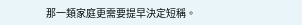那一類家庭更需要提早決定短稱。